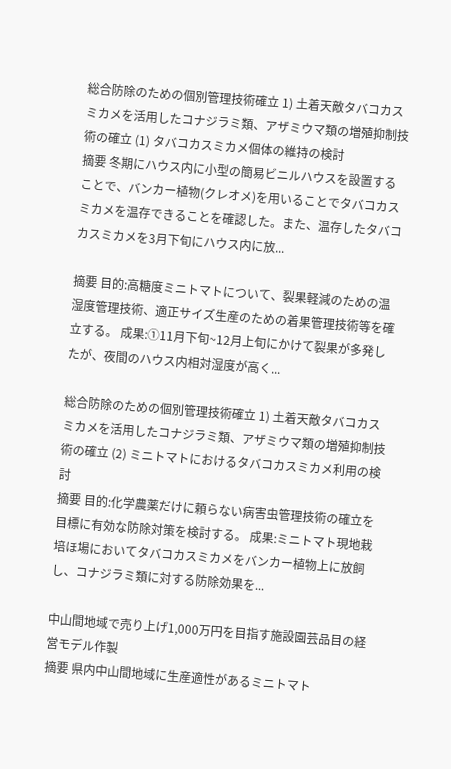総合防除のための個別管理技術確立 1) 土着天敵タバコカスミカメを活用したコナジラミ類、アザミウマ類の増殖抑制技術の確立 (1) タバコカスミカメ個体の維持の検討
摘要 冬期にハウス内に小型の簡易ビニルハウスを設置することで、バンカー植物(クレオメ)を用いることでタバコカスミカメを温存できることを確認した。また、温存したタバコカスミカメを3月下旬にハウス内に放...

摘要 目的:高糖度ミニトマトについて、裂果軽減のための温湿度管理技術、適正サイズ生産のための着果管理技術等を確立する。 成果:①11月下旬~12月上旬にかけて裂果が多発したが、夜間のハウス内相対湿度が高く...

総合防除のための個別管理技術確立 1) 土着天敵タバコカスミカメを活用したコナジラミ類、アザミウマ類の増殖抑制技術の確立 (2) ミニトマトにおけるタバコカスミカメ利用の検討
摘要 目的:化学農薬だけに頼らない病害虫管理技術の確立を目標に有効な防除対策を検討する。 成果:ミニトマト現地栽培ほ場においてタバコカスミカメをバンカー植物上に放飼し、コナジラミ類に対する防除効果を...

中山間地域で売り上げ1,000万円を目指す施設園芸品目の経営モデル作製
摘要 県内中山間地域に生産適性があるミニトマト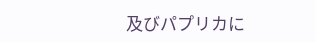及びパプリカに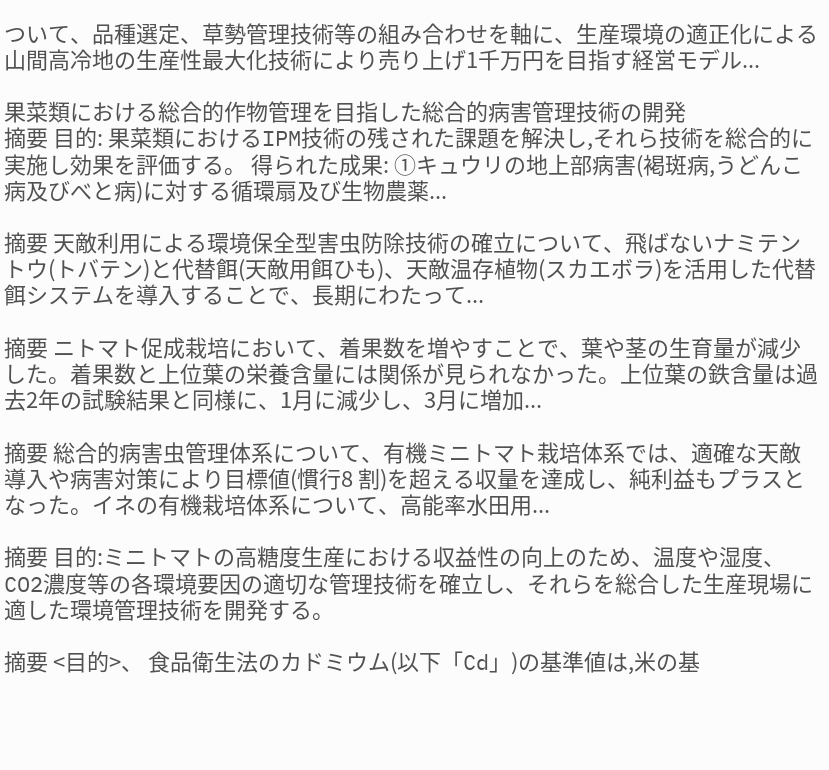ついて、品種選定、草勢管理技術等の組み合わせを軸に、生産環境の適正化による山間高冷地の生産性最大化技術により売り上げ1千万円を目指す経営モデル...

果菜類における総合的作物管理を目指した総合的病害管理技術の開発
摘要 目的: 果菜類におけるIPM技術の残された課題を解決し,それら技術を総合的に実施し効果を評価する。 得られた成果: ①キュウリの地上部病害(褐斑病,うどんこ病及びべと病)に対する循環扇及び生物農薬...

摘要 天敵利用による環境保全型害虫防除技術の確立について、飛ばないナミテントウ(トバテン)と代替餌(天敵用餌ひも)、天敵温存植物(スカエボラ)を活用した代替餌システムを導入することで、長期にわたって...

摘要 ニトマト促成栽培において、着果数を増やすことで、葉や茎の生育量が減少した。着果数と上位葉の栄養含量には関係が見られなかった。上位葉の鉄含量は過去2年の試験結果と同様に、1月に減少し、3月に増加...

摘要 総合的病害虫管理体系について、有機ミニトマト栽培体系では、適確な天敵導入や病害対策により目標値(慣行8 割)を超える収量を達成し、純利益もプラスとなった。イネの有機栽培体系について、高能率水田用...

摘要 目的:ミニトマトの高糖度生産における収益性の向上のため、温度や湿度、CO2濃度等の各環境要因の適切な管理技術を確立し、それらを総合した生産現場に適した環境管理技術を開発する。

摘要 <目的>、 食品衛生法のカドミウム(以下「Cd」)の基準値は,米の基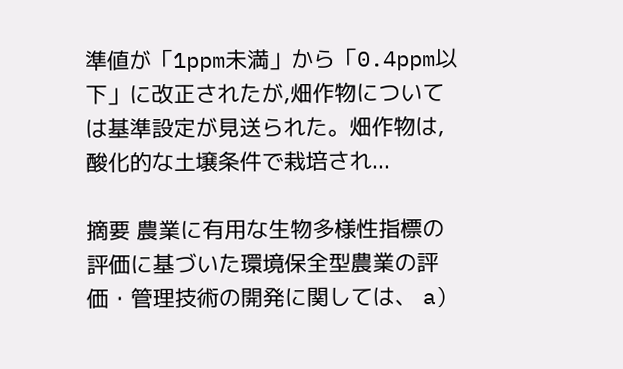準値が「1ppm未満」から「0.4ppm以下」に改正されたが,畑作物については基準設定が見送られた。畑作物は,酸化的な土壌条件で栽培され...

摘要 農業に有用な生物多様性指標の評価に基づいた環境保全型農業の評価・管理技術の開発に関しては、 a)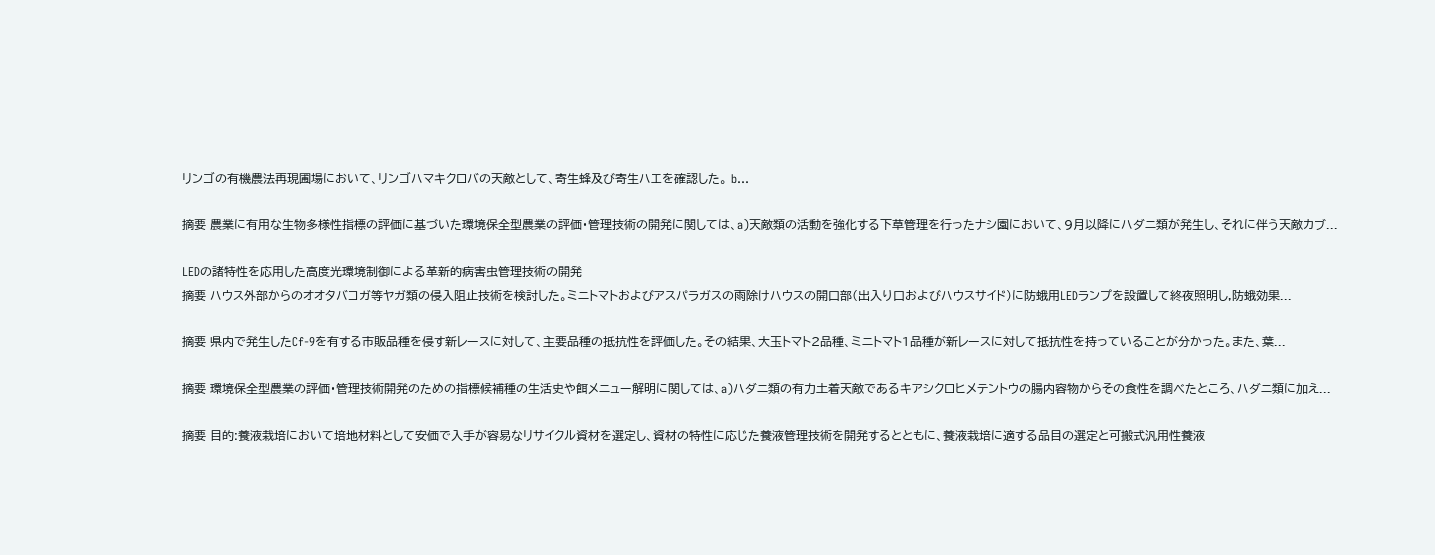リンゴの有機農法再現圃場において、リンゴハマキクロバの天敵として、寄生蜂及び寄生ハエを確認した。 b...

摘要 農業に有用な生物多様性指標の評価に基づいた環境保全型農業の評価・管理技術の開発に関しては、a)天敵類の活動を強化する下草管理を行ったナシ園において、9月以降にハダニ類が発生し、それに伴う天敵カブ...

LEDの諸特性を応用した高度光環境制御による革新的病害虫管理技術の開発
摘要 ハウス外部からのオオタバコガ等ヤガ類の侵入阻止技術を検討した。ミニトマトおよびアスパラガスの雨除けハウスの開口部(出入り口およびハウスサイド)に防蛾用LEDランプを設置して終夜照明し,防蛾効果...

摘要 県内で発生したCf-9を有する市販品種を侵す新レースに対して、主要品種の抵抗性を評価した。その結果、大玉トマト2品種、ミニトマト1品種が新レースに対して抵抗性を持っていることが分かった。また、葉...

摘要 環境保全型農業の評価・管理技術開発のための指標候補種の生活史や餌メニュー解明に関しては、a)ハダニ類の有力土着天敵であるキアシクロヒメテントウの腸内容物からその食性を調べたところ、ハダニ類に加え...

摘要 目的:養液栽培において培地材料として安価で入手が容易なリサイクル資材を選定し、資材の特性に応じた養液管理技術を開発するとともに、養液栽培に適する品目の選定と可搬式汎用性養液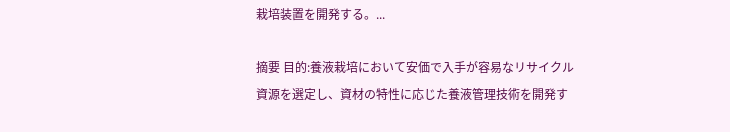栽培装置を開発する。...

摘要 目的:養液栽培において安価で入手が容易なリサイクル資源を選定し、資材の特性に応じた養液管理技術を開発す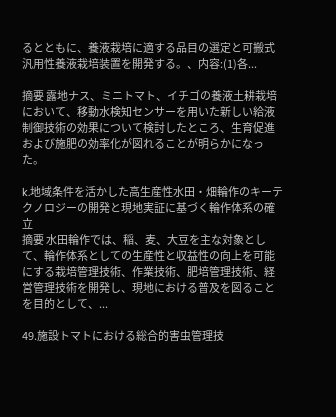るとともに、養液栽培に適する品目の選定と可搬式汎用性養液栽培装置を開発する。、内容:(1)各...

摘要 露地ナス、ミニトマト、イチゴの養液土耕栽培において、移動水検知センサーを用いた新しい給液制御技術の効果について検討したところ、生育促進および施肥の効率化が図れることが明らかになった。

k.地域条件を活かした高生産性水田・畑輪作のキーテクノロジーの開発と現地実証に基づく輪作体系の確立
摘要 水田輪作では、稲、麦、大豆を主な対象として、輪作体系としての生産性と収益性の向上を可能にする栽培管理技術、作業技術、肥培管理技術、経営管理技術を開発し、現地における普及を図ることを目的として、...

49.施設トマトにおける総合的害虫管理技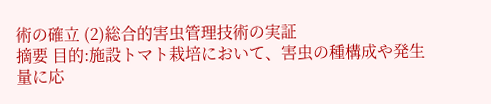術の確立 (2)総合的害虫管理技術の実証
摘要 目的:施設トマト栽培において、害虫の種構成や発生量に応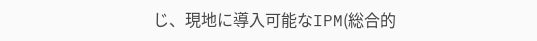じ、現地に導入可能なIPM(総合的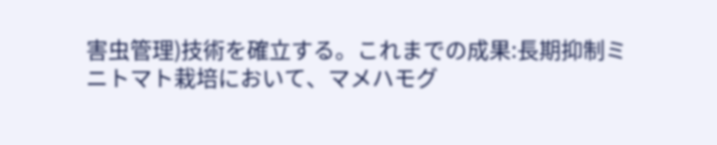害虫管理)技術を確立する。これまでの成果:長期抑制ミニトマト栽培において、マメハモグ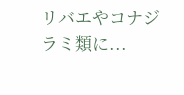リバエやコナジラミ類に...